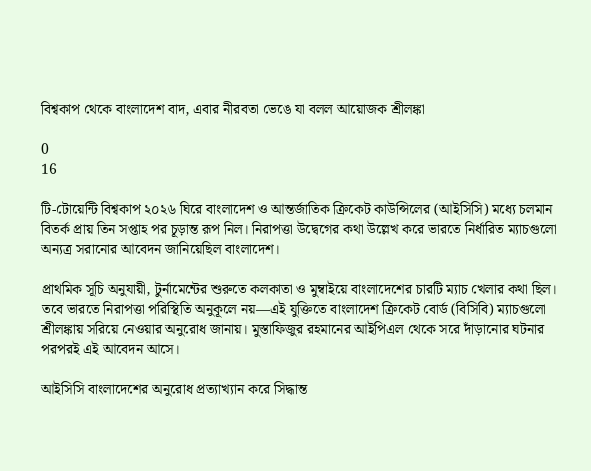বিশ্বকাপ থেকে বাংলাদেশ বাদ, এবার নীরবতা ভেঙে যা বলল আয়োজক শ্রীলঙ্কা

0
16

টি-টোয়েন্টি বিশ্বকাপ ২০২৬ ঘিরে বাংলাদেশ ও আন্তর্জাতিক ক্রিকেট কাউন্সিলের (আইসিসি) মধ্যে চলমান বিতর্ক প্রায় তিন সপ্তাহ পর চূড়ান্ত রূপ নিল। নিরাপত্তা উদ্বেগের কথা উল্লেখ করে ভারতে নির্ধারিত ম্যাচগুলো অন্যত্র সরানোর আবেদন জানিয়েছিল বাংলাদেশ।

প্রাথমিক সূচি অনুযায়ী, টুর্নামেন্টের শুরুতে কলকাতা ও মুম্বাইয়ে বাংলাদেশের চারটি ম্যাচ খেলার কথা ছিল। তবে ভারতে নিরাপত্তা পরিস্থিতি অনুকূলে নয়—এই যুক্তিতে বাংলাদেশ ক্রিকেট বোর্ড (বিসিবি) ম্যাচগুলো শ্রীলঙ্কায় সরিয়ে নেওয়ার অনুরোধ জানায়। মুস্তাফিজুর রহমানের আইপিএল থেকে সরে দাঁড়ানোর ঘটনার পরপরই এই আবেদন আসে।

আইসিসি বাংলাদেশের অনুরোধ প্রত্যাখ্যান করে সিদ্ধান্ত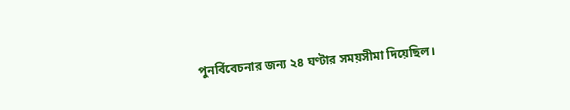পুনর্বিবেচনার জন্য ২৪ ঘণ্টার সময়সীমা দিয়েছিল।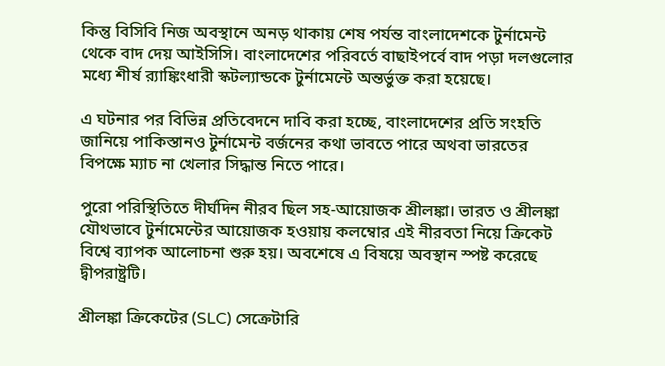কিন্তু বিসিবি নিজ অবস্থানে অনড় থাকায় শেষ পর্যন্ত বাংলাদেশকে টুর্নামেন্ট থেকে বাদ দেয় আইসিসি। বাংলাদেশের পরিবর্তে বাছাইপর্বে বাদ পড়া দলগুলোর মধ্যে শীর্ষ র‍্যাঙ্কিংধারী স্কটল্যান্ডকে টুর্নামেন্টে অন্তর্ভুক্ত করা হয়েছে।

এ ঘটনার পর বিভিন্ন প্রতিবেদনে দাবি করা হচ্ছে, বাংলাদেশের প্রতি সংহতি জানিয়ে পাকিস্তানও টুর্নামেন্ট বর্জনের কথা ভাবতে পারে অথবা ভারতের বিপক্ষে ম্যাচ না খেলার সিদ্ধান্ত নিতে পারে।

পুরো পরিস্থিতিতে দীর্ঘদিন নীরব ছিল সহ-আয়োজক শ্রীলঙ্কা। ভারত ও শ্রীলঙ্কা যৌথভাবে টুর্নামেন্টের আয়োজক হওয়ায় কলম্বোর এই নীরবতা নিয়ে ক্রিকেট বিশ্বে ব্যাপক আলোচনা শুরু হয়। অবশেষে এ বিষয়ে অবস্থান স্পষ্ট করেছে দ্বীপরাষ্ট্রটি।

শ্রীলঙ্কা ক্রিকেটের (SLC) সেক্রেটারি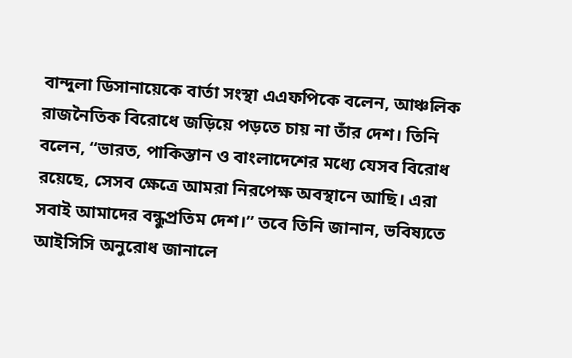বান্দুলা ডিসানায়েকে বার্তা সংস্থা এএফপিকে বলেন, আঞ্চলিক রাজনৈতিক বিরোধে জড়িয়ে পড়তে চায় না তাঁর দেশ। তিনি বলেন, “ভারত, পাকিস্তান ও বাংলাদেশের মধ্যে যেসব বিরোধ রয়েছে, সেসব ক্ষেত্রে আমরা নিরপেক্ষ অবস্থানে আছি। এরা সবাই আমাদের বন্ধুপ্রতিম দেশ।” তবে তিনি জানান, ভবিষ্যতে আইসিসি অনুরোধ জানালে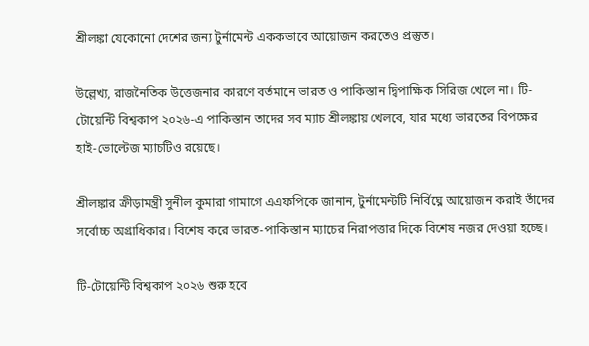শ্রীলঙ্কা যেকোনো দেশের জন্য টুর্নামেন্ট এককভাবে আয়োজন করতেও প্রস্তুত।

উল্লেখ্য, রাজনৈতিক উত্তেজনার কারণে বর্তমানে ভারত ও পাকিস্তান দ্বিপাক্ষিক সিরিজ খেলে না। টি-টোয়েন্টি বিশ্বকাপ ২০২৬-এ পাকিস্তান তাদের সব ম্যাচ শ্রীলঙ্কায় খেলবে, যার মধ্যে ভারতের বিপক্ষের হাই-ভোল্টেজ ম্যাচটিও রয়েছে।

শ্রীলঙ্কার ক্রীড়ামন্ত্রী সুনীল কুমারা গামাগে এএফপিকে জানান, টুর্নামেন্টটি নির্বিঘ্নে আয়োজন করাই তাঁদের সর্বোচ্চ অগ্রাধিকার। বিশেষ করে ভারত-পাকিস্তান ম্যাচের নিরাপত্তার দিকে বিশেষ নজর দেওয়া হচ্ছে।

টি-টোয়েন্টি বিশ্বকাপ ২০২৬ শুরু হবে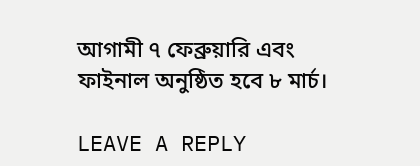আগামী ৭ ফেব্রুয়ারি এবং ফাইনাল অনুষ্ঠিত হবে ৮ মার্চ।

LEAVE A REPLY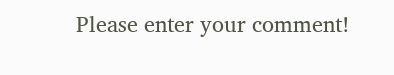Please enter your comment!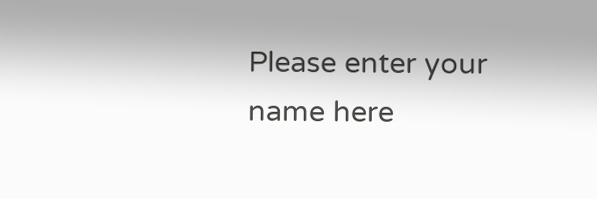Please enter your name here